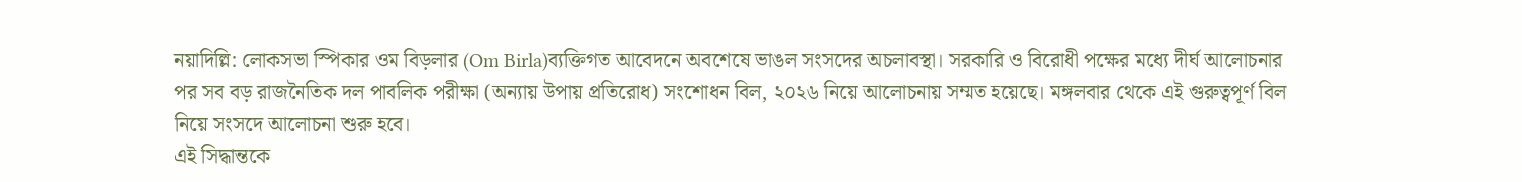নয়াদিল্লি: লোকসভা স্পিকার ওম বিড়লার (Om Birla)ব্যক্তিগত আবেদনে অবশেষে ভাঙল সংসদের অচলাবস্থা। সরকারি ও বিরোধী পক্ষের মধ্যে দীর্ঘ আলোচনার পর সব বড় রাজনৈতিক দল পাবলিক পরীক্ষা (অন্যায় উপায় প্রতিরোধ) সংশোধন বিল, ২০২৬ নিয়ে আলোচনায় সম্মত হয়েছে। মঙ্গলবার থেকে এই গুরুত্বপূর্ণ বিল নিয়ে সংসদে আলোচনা শুরু হবে।
এই সিদ্ধান্তকে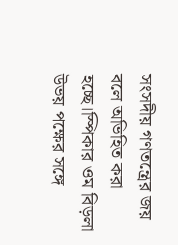সংসদীয় গণতন্ত্রের জয় বলে অভিহিত করা হচ্ছে।স্পিকার ওম বিড়লা উভয় পক্ষের সঙ্গে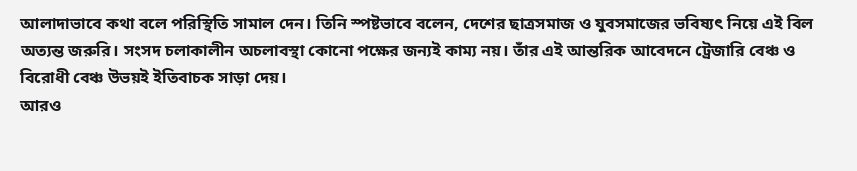আলাদাভাবে কথা বলে পরিস্থিতি সামাল দেন। তিনি স্পষ্টভাবে বলেন, দেশের ছাত্রসমাজ ও যুবসমাজের ভবিষ্যৎ নিয়ে এই বিল অত্যন্ত জরুরি। সংসদ চলাকালীন অচলাবস্থা কোনো পক্ষের জন্যই কাম্য নয়। তাঁর এই আন্তরিক আবেদনে ট্রেজারি বেঞ্চ ও বিরোধী বেঞ্চ উভয়ই ইতিবাচক সাড়া দেয়।
আরও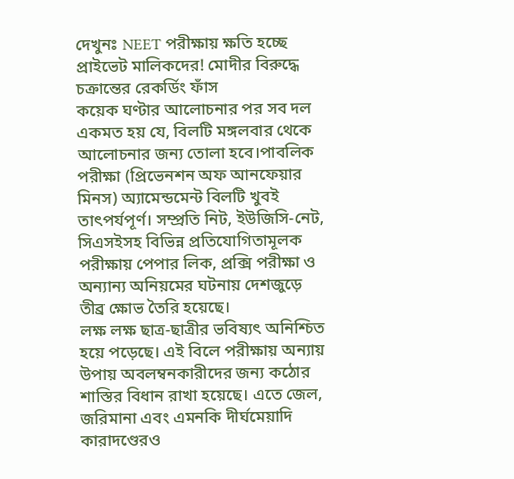দেখুনঃ NEET পরীক্ষায় ক্ষতি হচ্ছে প্রাইভেট মালিকদের! মোদীর বিরুদ্ধে চক্রান্তের রেকর্ডিং ফাঁস
কয়েক ঘণ্টার আলোচনার পর সব দল একমত হয় যে, বিলটি মঙ্গলবার থেকে আলোচনার জন্য তোলা হবে।পাবলিক পরীক্ষা (প্রিভেনশন অফ আনফেয়ার মিনস) অ্যামেন্ডমেন্ট বিলটি খুবই তাৎপর্যপূর্ণ। সম্প্রতি নিট, ইউজিসি-নেট, সিএসইসহ বিভিন্ন প্রতিযোগিতামূলক পরীক্ষায় পেপার লিক, প্রক্সি পরীক্ষা ও অন্যান্য অনিয়মের ঘটনায় দেশজুড়ে তীব্র ক্ষোভ তৈরি হয়েছে।
লক্ষ লক্ষ ছাত্র-ছাত্রীর ভবিষ্যৎ অনিশ্চিত হয়ে পড়েছে। এই বিলে পরীক্ষায় অন্যায় উপায় অবলম্বনকারীদের জন্য কঠোর শাস্তির বিধান রাখা হয়েছে। এতে জেল, জরিমানা এবং এমনকি দীর্ঘমেয়াদি কারাদণ্ডেরও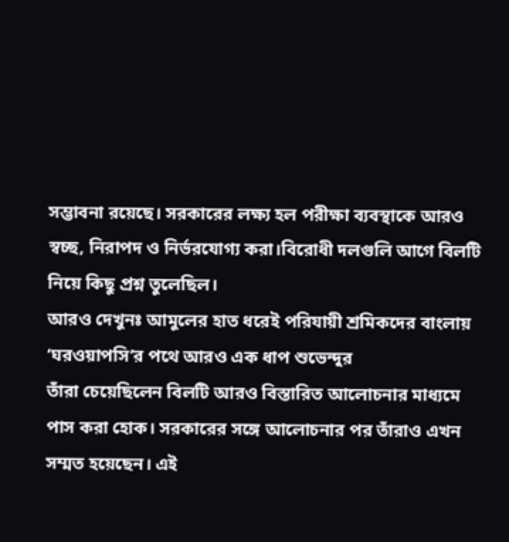সম্ভাবনা রয়েছে। সরকারের লক্ষ্য হল পরীক্ষা ব্যবস্থাকে আরও স্বচ্ছ, নিরাপদ ও নির্ভরযোগ্য করা।বিরোধী দলগুলি আগে বিলটি নিয়ে কিছু প্রশ্ন তুলেছিল।
আরও দেখুনঃ আমুলের হাত ধরেই পরিযায়ী শ্রমিকদের বাংলায় ‘ঘরওয়াপসি’র পথে আরও এক ধাপ শুভেন্দুর
তাঁরা চেয়েছিলেন বিলটি আরও বিস্তারিত আলোচনার মাধ্যমে পাস করা হোক। সরকারের সঙ্গে আলোচনার পর তাঁরাও এখন সম্মত হয়েছেন। এই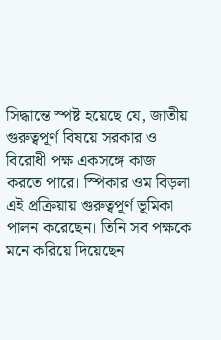সিদ্ধান্তে স্পষ্ট হয়েছে যে, জাতীয় গুরুত্বপূর্ণ বিষয়ে সরকার ও বিরোধী পক্ষ একসঙ্গে কাজ করতে পারে। স্পিকার ওম বিড়লা এই প্রক্রিয়ায় গুরুত্বপূর্ণ ভূমিকা পালন করেছেন। তিনি সব পক্ষকে মনে করিয়ে দিয়েছেন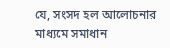যে, সংসদ হল আলোচনার মাধ্যমে সমাধান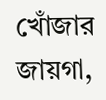খোঁজার জায়গা,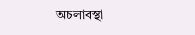অচলাবস্থা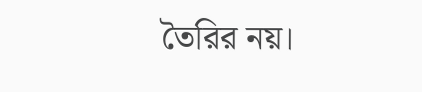তৈরির নয়।